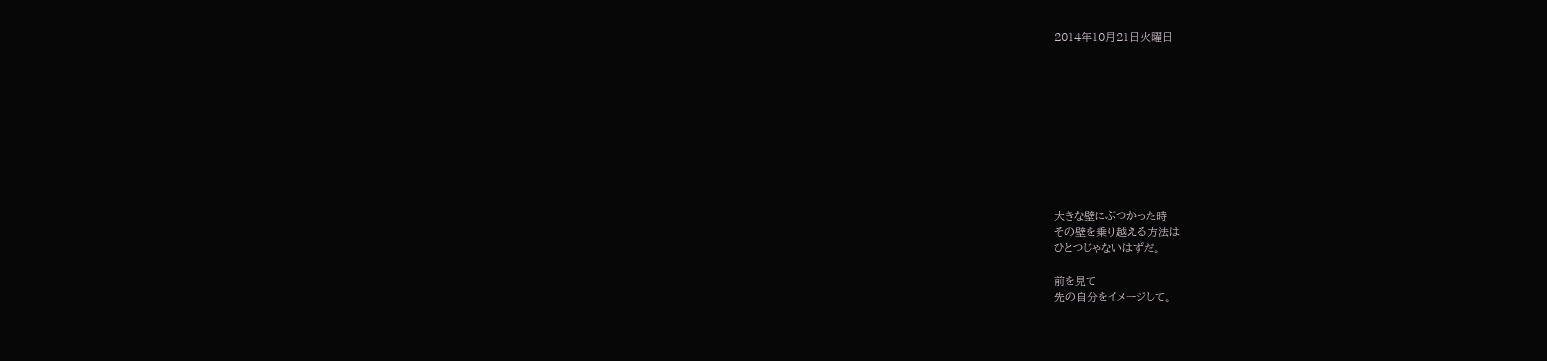2014年10月21日火曜日










大きな壁にぶつかった時
その壁を乗り越える方法は
ひとつじゃないはずだ。

前を見て
先の自分をイメージして。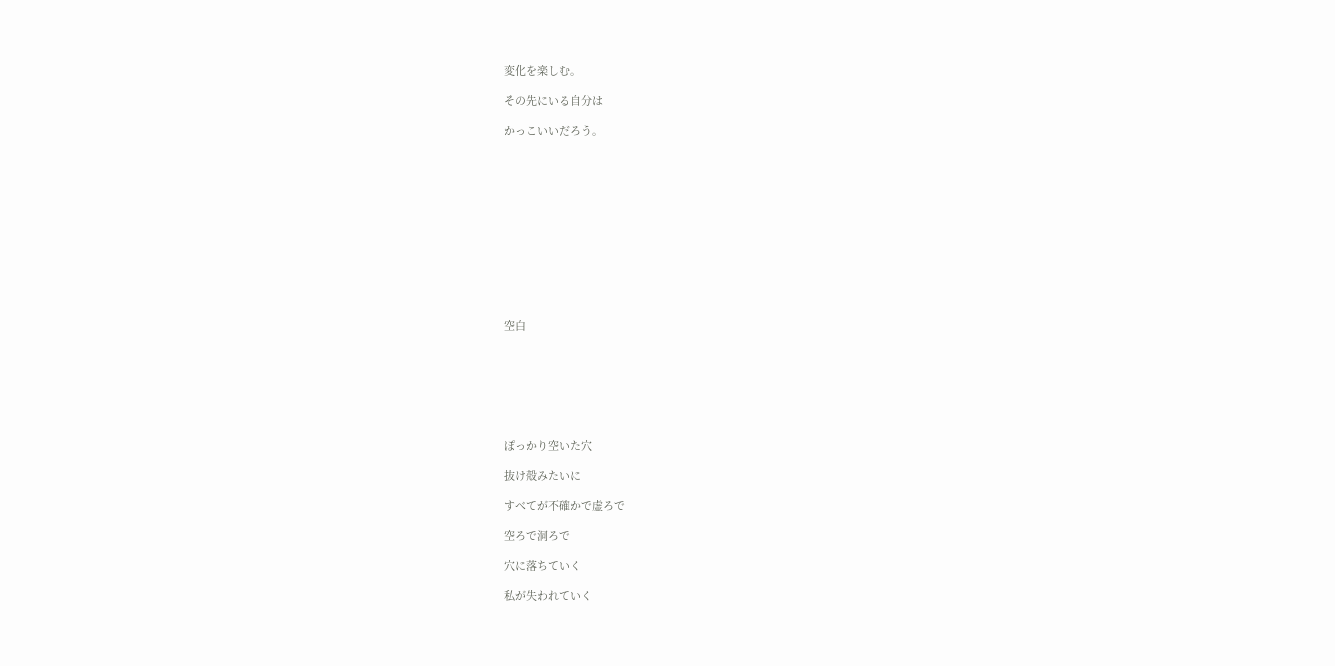変化を楽しむ。

その先にいる自分は

かっこいいだろう。












空白







ぽっかり空いた穴

抜け殻みたいに

すべてが不確かで虚ろで

空ろで洞ろで

穴に落ちていく

私が失われていく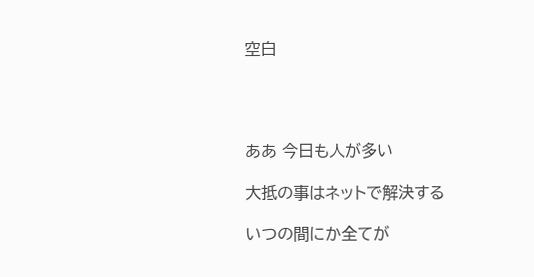空白




ああ 今日も人が多い

大抵の事はネットで解決する

いつの間にか全てが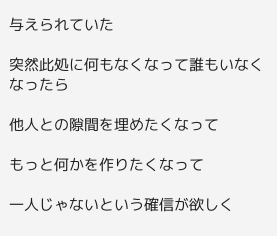与えられていた

突然此処に何もなくなって誰もいなくなったら

他人との隙間を埋めたくなって

もっと何かを作りたくなって

一人じゃないという確信が欲しく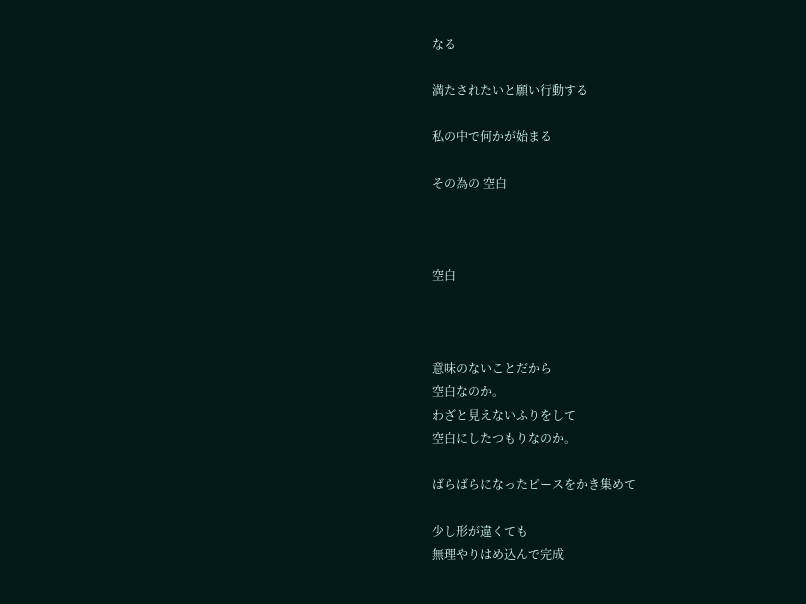なる

満たされたいと願い行動する

私の中で何かが始まる

その為の 空白



空白



意味のないことだから
空白なのか。
わざと見えないふりをして
空白にしたつもりなのか。

ばらばらになったピースをかき集めて

少し形が違くても
無理やりはめ込んで完成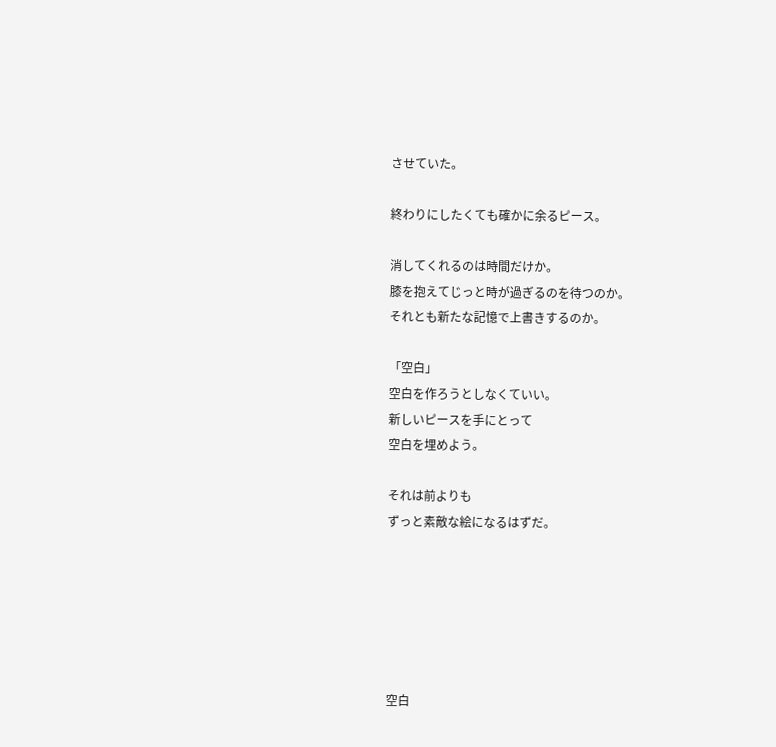させていた。

終わりにしたくても確かに余るピース。

消してくれるのは時間だけか。
膝を抱えてじっと時が過ぎるのを待つのか。
それとも新たな記憶で上書きするのか。

「空白」
空白を作ろうとしなくていい。
新しいピースを手にとって
空白を埋めよう。

それは前よりも
ずっと素敵な絵になるはずだ。






空白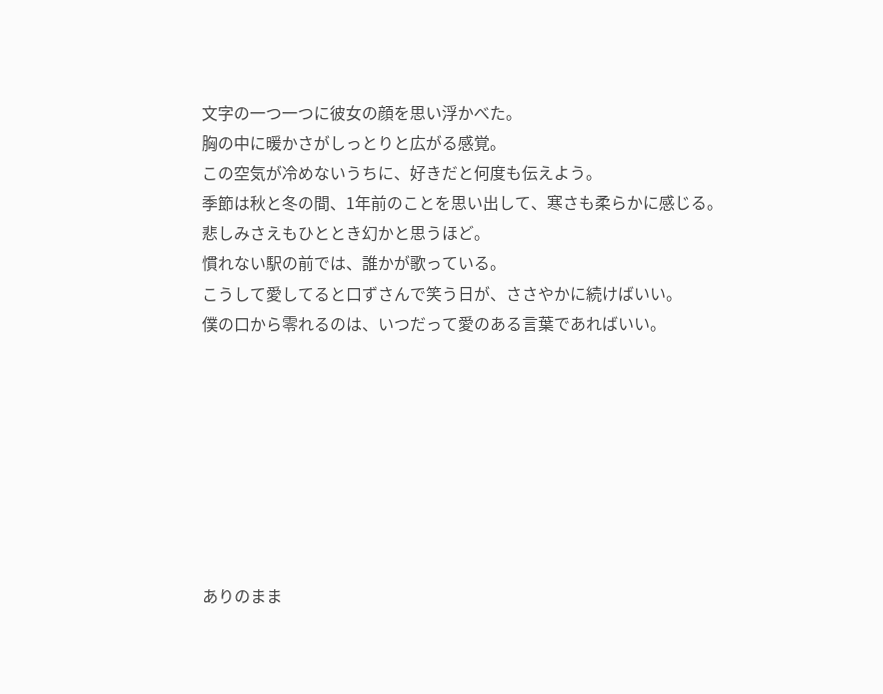文字の一つ一つに彼女の顔を思い浮かべた。
胸の中に暖かさがしっとりと広がる感覚。
この空気が冷めないうちに、好きだと何度も伝えよう。
季節は秋と冬の間、1年前のことを思い出して、寒さも柔らかに感じる。
悲しみさえもひととき幻かと思うほど。
慣れない駅の前では、誰かが歌っている。
こうして愛してると口ずさんで笑う日が、ささやかに続けばいい。
僕の口から零れるのは、いつだって愛のある言葉であればいい。








ありのまま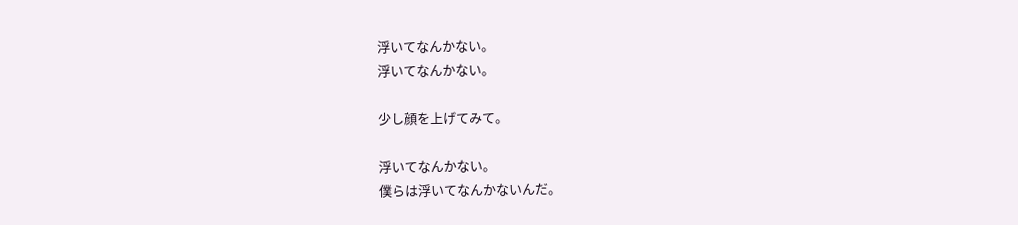浮いてなんかない。
浮いてなんかない。

少し顔を上げてみて。

浮いてなんかない。
僕らは浮いてなんかないんだ。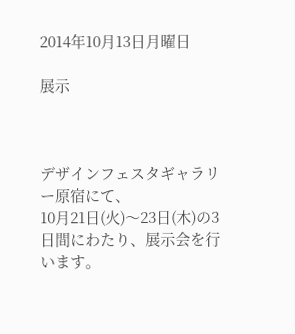2014年10月13日月曜日

展示



デザインフェスタギャラリー原宿にて、
10月21日(火)〜23日(木)の3日間にわたり、展示会を行います。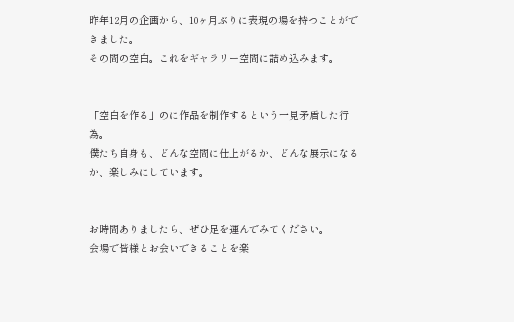昨年12月の企画から、10ヶ月ぶりに表現の場を持つことができました。
その間の空白。これをギャラリー空間に詰め込みます。


「空白を作る」のに作品を制作するという一見矛盾した行為。
僕たち自身も、どんな空間に仕上がるか、どんな展示になるか、楽しみにしています。


お時間ありましたら、ぜひ足を運んでみてください。
会場で皆様とお会いできることを楽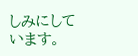しみにしています。